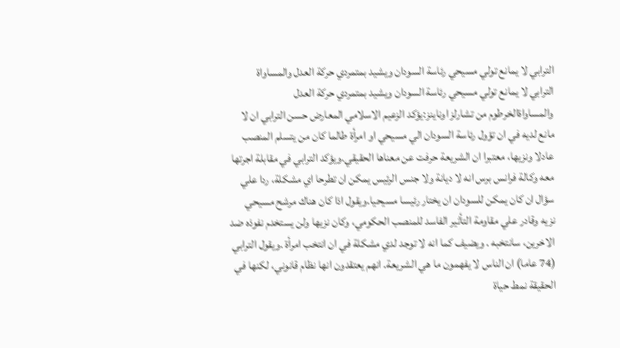الترابي لا يمانع تولي مسيحي رئاسة السودان ويشيد بمتمردي حركة العدل والمساواة
الترابي لا يمانع تولي مسيحي رئاسة السودان ويشيد بمتمردي حركة العدل والمساواةالخرطوم من تشارلز اوناينز:يؤكد الزعيم الاسلامي المعارض حسن الترابي ان لا مانع لديه في ان تؤول رئاسة السودان الي مسيحي او امرأة طالما كان من يتسلم المنصب عادلا ونزيها، معتبرا ان الشريعة حرفت عن معناها الحقيقي.ويؤكد الترابي في مقابلة اجرتها معه وكالة فرانس برس انه لا ديانة ولا جنس الرئيس يمكن ان تطرحا اي مشكلة، ردا علي سؤال ان كان يمكن للسودان ان يختار رئيسا مسيحيا.ويقول اذا كان هناك مرشح مسيحي نزيه وقادر علي مقاومة التأثير الفاسد للمنصب الحكومي، وكان نزيها ولن يستخدم نفوذه ضد الاخرين، سانتخبه . ويضيف كما انه لا توجد لدي مشكلة في ان انتخب امرأة .ويقول الترابي (74 عاما) ان الناس لا يفهمون ما هي الشريعة. انهم يعتقدون انها نظام قانوني، لكنها في الحقيقة نمط حياة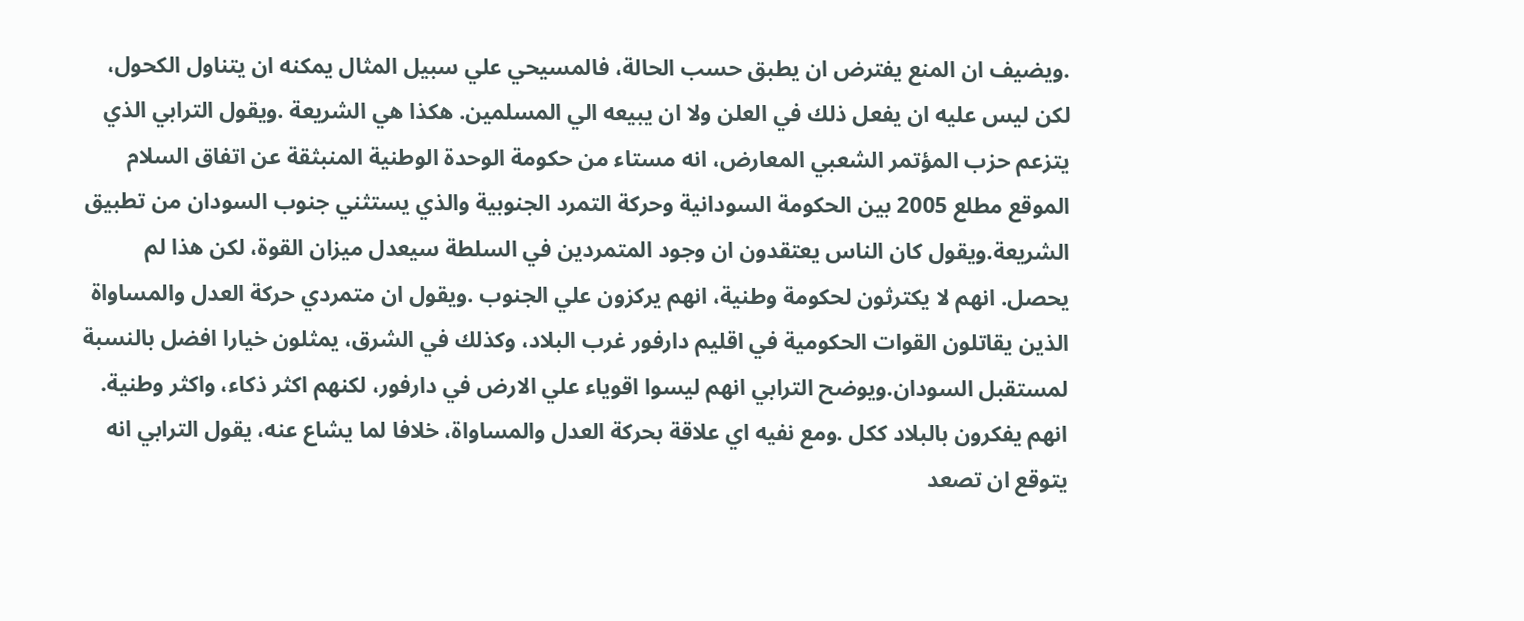.ويضيف ان المنع يفترض ان يطبق حسب الحالة، فالمسيحي علي سبيل المثال يمكنه ان يتناول الكحول، لكن ليس عليه ان يفعل ذلك في العلن ولا ان يبيعه الي المسلمين. هكذا هي الشريعة .ويقول الترابي الذي يتزعم حزب المؤتمر الشعبي المعارض، انه مستاء من حكومة الوحدة الوطنية المنبثقة عن اتفاق السلام الموقع مطلع 2005 بين الحكومة السودانية وحركة التمرد الجنوبية والذي يستثني جنوب السودان من تطبيق الشريعة.ويقول كان الناس يعتقدون ان وجود المتمردين في السلطة سيعدل ميزان القوة، لكن هذا لم يحصل. انهم لا يكترثون لحكومة وطنية، انهم يركزون علي الجنوب .ويقول ان متمردي حركة العدل والمساواة الذين يقاتلون القوات الحكومية في اقليم دارفور غرب البلاد، وكذلك في الشرق، يمثلون خيارا افضل بالنسبة لمستقبل السودان.ويوضح الترابي انهم ليسوا اقوياء علي الارض في دارفور، لكنهم اكثر ذكاء، واكثر وطنية. انهم يفكرون بالبلاد ككل .ومع نفيه اي علاقة بحركة العدل والمساواة، خلافا لما يشاع عنه، يقول الترابي انه يتوقع ان تصعد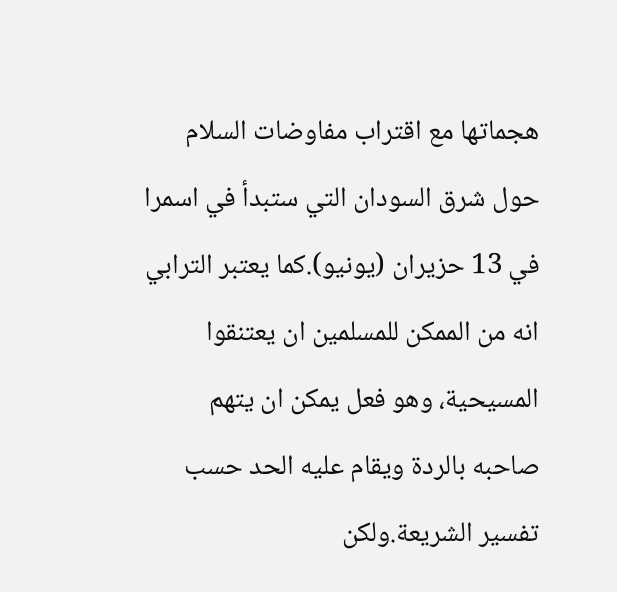هجماتها مع اقتراب مفاوضات السلام حول شرق السودان التي ستبدأ في اسمرا في 13 حزيران (يونيو).كما يعتبر الترابي انه من الممكن للمسلمين ان يعتنقوا المسيحية، وهو فعل يمكن ان يتهم صاحبه بالردة ويقام عليه الحد حسب تفسير الشريعة.ولكن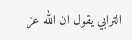الترابي يقول ان الله عز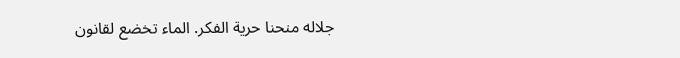جلاله منحنا حرية الفكر. الماء تخضع لقانون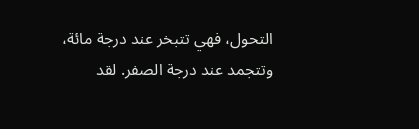التحول، فهي تتبخر عند درجة مائة، وتتجمد عند درجة الصفر. لقد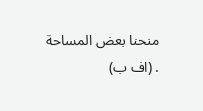منحنا بعض المساحة . (اف ب)